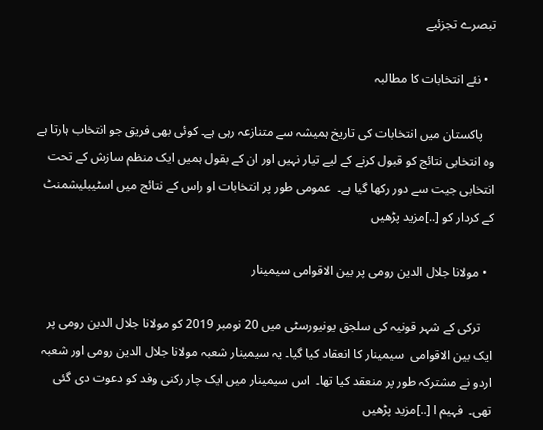تبصرے تجزئیے

  • نئے انتخابات کا مطالبہ

    پاکستان میں انتخابات کی تاریخ ہمیشہ سے متنازعہ رہی ہے۔ کوئی بھی فریق جو انتخاب ہارتا ہے وہ انتخابی نتائج کو قبول کرنے کے لیے تیار نہیں اور ان کے بقول ہمیں ایک منظم سازش کے تحت انتخابی جیت سے دور رکھا گیا ہے۔  عمومی طور پر انتخابات او راس کے نتائج میں اسٹیبلیشمنٹ کے کردار کو [..]مزید پڑھیں

  • مولانا جلال الدین رومی پر بین الاقوامی سیمینار

    ترکی کے شہر قونیہ کی سلجق یونیورسٹی میں 20 نومبر 2019 کو مولانا جلال الدین رومی پر ایک بین الاقوامی  سیمینار کا انعقاد کیا گیا۔ یہ سیمینار شعبہ مولانا جلال الدین رومی اور شعبہ اردو نے مشترکہ طور پر منعقد کیا تھا۔  اس سیمینار میں ایک چار رکنی وفد کو دعوت دی گئی تھی۔  فہیم ا [..]مزید پڑھیں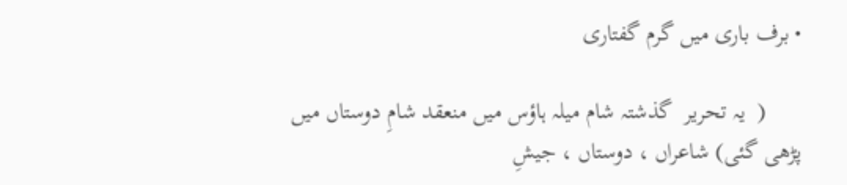• برف باری میں گرم گفتاری

      (  یہ تحریر  گذشتہ شام میلہ ہاؤس میں منعقد شامِ دوستاں میں پڑھی گئی) شاعراں ، دوستاں ، جیشِ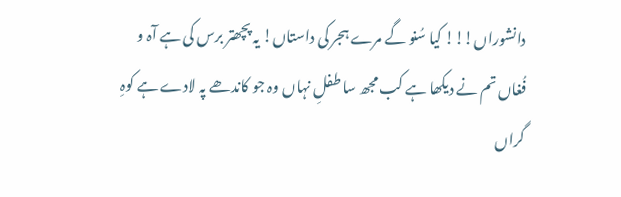دانشوراں!!! کیا سُنو گے مرے ہجر کی داستاں! یہ پچھتر برس کی ہے آہ و فُغاں تم نے دیکھا ہے کب مجھ سا طفلِ نہاں وہ جو کاندھے پہ لادے ہے کوہِ گراں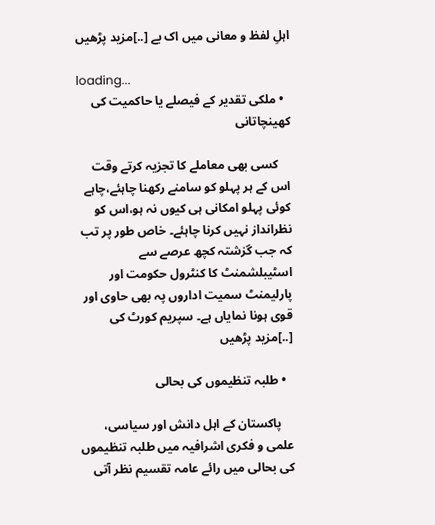اہلِ لفظ و معانی میں اک بے [..]مزید پڑھیں

loading...
  • ملکی تقدیر کے فیصلے یا حاکمیت کی کھینچاتانی

    کسی بھی معاملے کا تجزیہ کرتے وقت اس کے ہر پہلو کو سامنے رکھنا چاہئے،چاہے کوئی پہلو امکانی ہی کیوں نہ ہو،اس کو نظرانداز نہیں کرنا چاہئے۔ خاص طور پر تب کہ جب گزشتہ کچھ عرصے سے اسٹیبلشمنٹ کا کنٹرول حکومت اور پارلیمنٹ سمیت اداروں پہ بھی حاوی اور قوی ہونا نمایاں ہے۔ سپریم کورٹ کی [..]مزید پڑھیں

  • طلبہ تنظیموں کی بحالی

    پاکستان کے اہل دانش اور سیاسی، علمی و فکری اشرافیہ میں طلبہ تنظیموں کی بحالی میں رائے عامہ تقسیم نظر آتی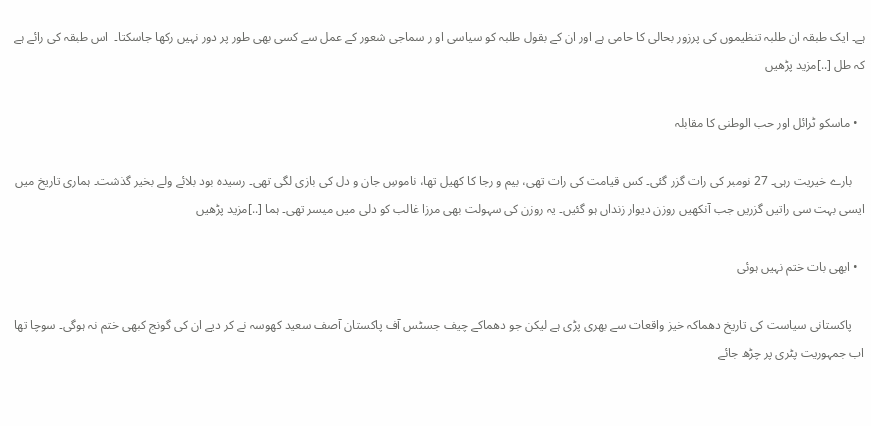ہے۔ ایک طبقہ ان طلبہ تنظیموں کی پرزور بحالی کا حامی ہے اور ان کے بقول طلبہ کو سیاسی او ر سماجی شعور کے عمل سے کسی بھی طور پر دور نہیں رکھا جاسکتا۔  اس طبقہ کی رائے ہے کہ طل [..]مزید پڑھیں

  • ماسکو ٹرائل اور حب الوطنی کا مقابلہ

    بارے خیریت رہی۔ 27 نومبر کی رات گزر گئی۔ کس قیامت کی رات تھی، بیم و رجا کا کھیل تھا، ناموسِ جان و دل کی بازی لگی تھی۔ رسیدہ بود بلائے ولے بخیر گذشت۔ ہماری تاریخ میں ایسی بہت سی راتیں گزریں جب آنکھیں روزن دیوار زنداں ہو گئیں۔ یہ روزن کی سہولت بھی مرزا غالب کو دلی میں میسر تھی۔ ہما [..]مزید پڑھیں

  • ابھی بات ختم نہیں ہوئی

    پاکستانی سیاست کی تاریخ دھماکہ خیز واقعات سے بھری پڑی ہے لیکن جو دھماکے چیف جسٹس آف پاکستان آصف سعید کھوسہ نے کر دیے ان کی گونج کبھی ختم نہ ہوگی۔ سوچا تھا اب جمہوریت پٹری پر چڑھ جائے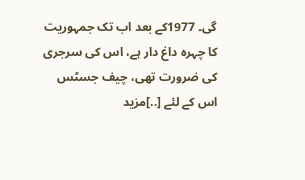گی۔ 1977کے بعد اب تک جمہوریت کا چہرہ داغ دار ہے، اس کی سرجری کی ضرورت تھی، چیف جسٹس اس کے لئے [..]مزید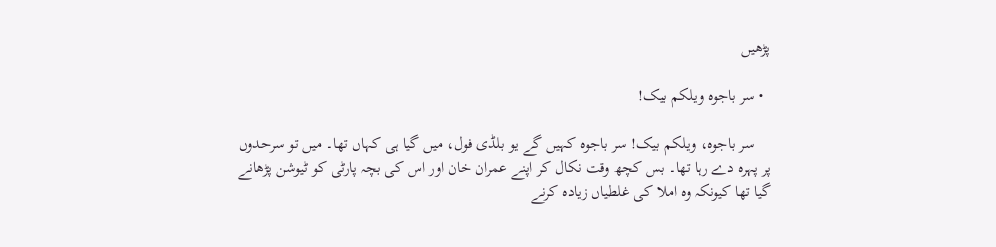پڑھیں

  • سر باجوہ ویلکم بیک!

    سر باجوہ، ویلکم بیک! سر باجوہ کہیں گے یو بلڈی فول، میں گیا ہی کہاں تھا۔ میں تو سرحدوں پر پہرہ دے رہا تھا۔ بس کچھ وقت نکال کر اپنے عمران خان اور اس کی بچہ پارٹی کو ٹیوشن پڑھانے گیا تھا کیونکہ وہ املا کی غلطیاں زیادہ کرنے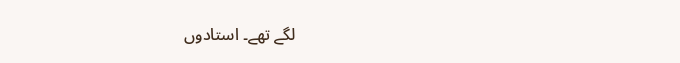لگے تھے۔ استادوں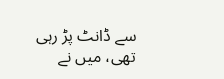سے ڈانٹ پڑ رہی تھی، میں نے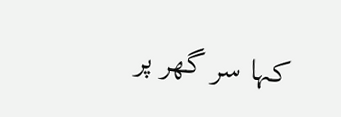کہا سر گھر پر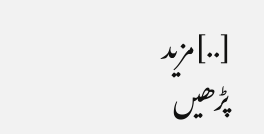[..]مزید پڑھیں